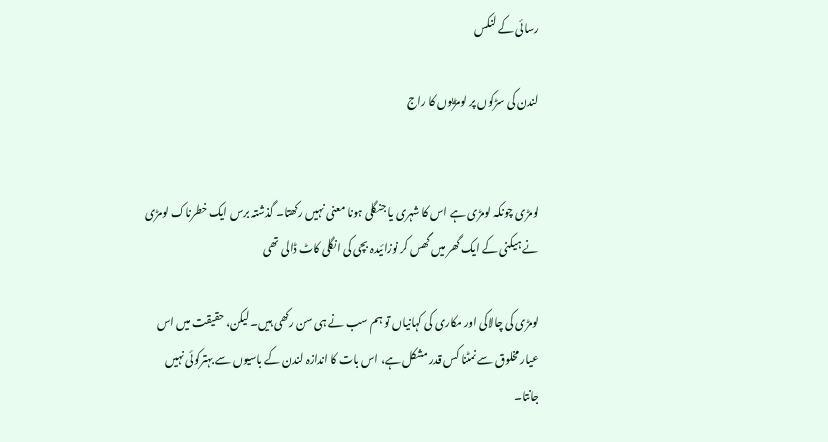رسائی کے لنکس

لندن کی سڑکوں پر لومڑیوں کا راج


لومڑی چونکہ لومڑی ہے اس کا شہری یا جنگلی ہونا معنی نہیں رکھتا۔ گذشتہ برس ایک خطرناک لومڑی نے ہیکنی کے ایک گھر میں گھس کر نوزائیدہ بچی کی انگلی کاٹ ڈالی تھی

لومڑی کی چالاکی اور مکاری کی کہانیاں تو ہم سب نے ہی سن رکھی ہیں۔ لیکن، حقیقت میں اس عیار مخلوق سے نمٹنا کس قدر مشکل ہے، اس بات کا اندازہ لندن کے باسیوں سے بہترکوئی نہیں جانتا۔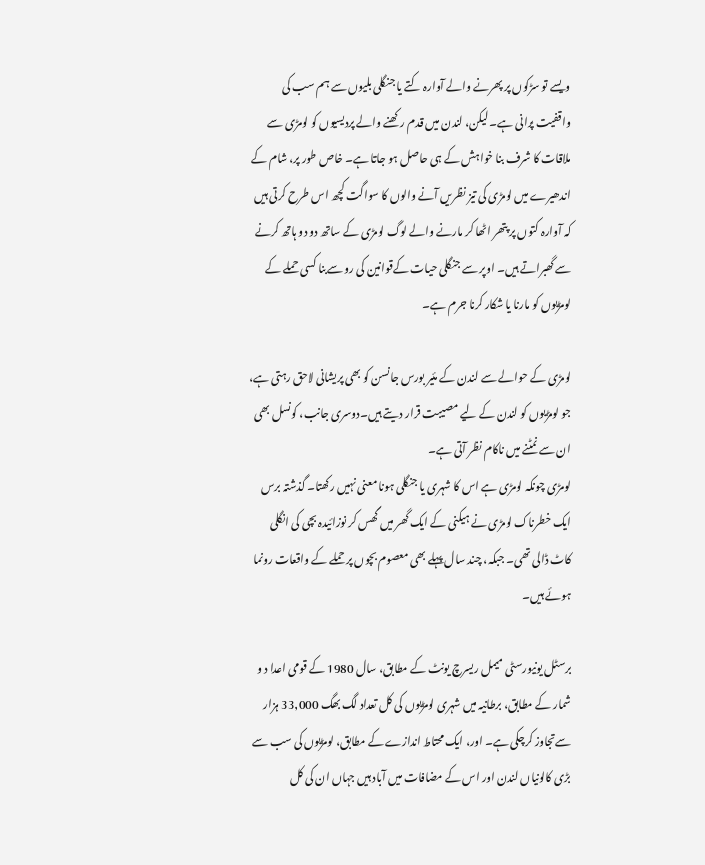ویسے تو سڑکوں پر پھرنے والے آوارہ کتے یا جنگلی بلیوں سے ہم سب کی واقفیت پرانی ہے۔ لیکن، لندن میں قدم رکھنے والے پردیسیوں کو لومڑی سے ملاقات کا شرف بنا خواہش کے ہی حاصل ہو جاتا ہے۔ خاص طور پر، شام کے اندھیرے میں لومڑی کی تیز نظریں آنے والوں کا سواگت کچھ اس طرح کرتی ہیں کہ آوارہ کتوں پر پتھر اٹھا کر مارنے والے لوگ لومڑی کے ساتھ دو دو ہاتھ کرنے سے گھبراتے ہیں۔ اوپر سے جنگلی حیات کےقوانین کی رو سےبنا کسی حملے کے لومڑیوں کو مارنا یا شکار کرنا جرم ہے۔

لومڑی کے حوالے سے لندن کے مئیر بورس جانسن کو بھی پریشانی لاحق رہتی ہے، جو لومڑیوں کو لندن کے لیے مصیبت قرار دیتے ہیں۔دوسری جانب، کونسل بھی ان سے نمٹنے میں ناکام نظر آتی ہے۔
لومڑی چونکہ لومڑی ہے اس کا شہری یا جنگلی ہونا معنی نہیں رکھتا۔ گذشتہ برس ایک خطرناک لومڑی نے ہیکنی کے ایک گھر میں گھس کر نوزائیدہ بچی کی انگلی کاٹ ڈالی تھی۔ جبکہ، چند سال پہلے بھی معصوم بچوں پر حملے کے واقعات رونما ہوئے ہیں۔

برسٹل یونیورسٹی میمل ریسرچ یونٹ کے مطابق، سال 1980 کے قومی اعدا د و شمار کے مطابق، برطانیہ میں شہری لومڑیوں کی کل تعداد لگ بھگ 33,000 ہزار سےتجاوز کرچکی ہے۔ اور، ایک محتاط اندازے کے مطابق، لومڑیوں کی سب سے بڑی کالونیاں لندن اور اس کے مضافات میں آباد ہیں جہاں ان کی کل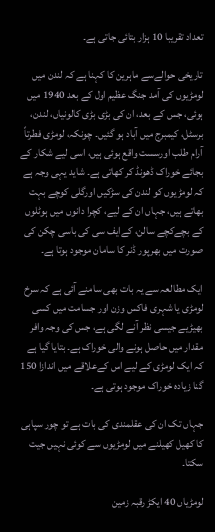تعداد تقریبا 10 ہزار بتائی جاتی ہے۔

تاریخی حوالےسے ماہرین کا کہنا ہے کہ لندن میں لومڑیوں کی آمد جنگ عظیم اول کے بعد 1940 میں ہوئی، جس کے بعد، ان کی بڑی بڑی کالونیاں، لندن، برسٹل، کیمبرج میں آباد ہو گئیں۔ چونکہ، لومڑی فطرتاً آرام طلب اورسست واقع ہوئی ہیں، اسی لیے شکار کے بجائے خوراک ڈھونڈ کر کھاتی ہے۔ شاید یہی وجہ ہے کہ لومڑیوں کو لندن کی سڑکیں اورگلی کوچے بہت بھاتے ہیں، جہاں ان کے لیے، کچرا دانوں میں ہوٹلوں کے بچےکچے سالن، کےایف سی کی باسی چکن کی صورت میں بھرپور ڈنر کا سامان موجود ہوتا ہے۔

ایک مطالعہ سے یہ بات بھی سامنے آئی ہے کہ سرخ لومڑی یا شہری فاکس وزن اور جسامت میں کسی بھیڑیے جیسی نظر آنے لگی ہے، جس کی وجہ وافر مقدار میں حاصل ہونے والی خوراک ہے۔ بتایا گیا ہے کہ ایک لومڑی کے لیے اس کےعلاقے میں اندازا 150 گنا زیادہ خوراک موجود ہوتی ہے۔

جہاں تک ان کی عقلمندی کی بات ہے تو چور سپاہی کا کھیل کھیلنے میں لومڑیوں سے کوئی نہیں جیت سکتا۔

لومڑیاں 40 ایکڑ رقبہ زمین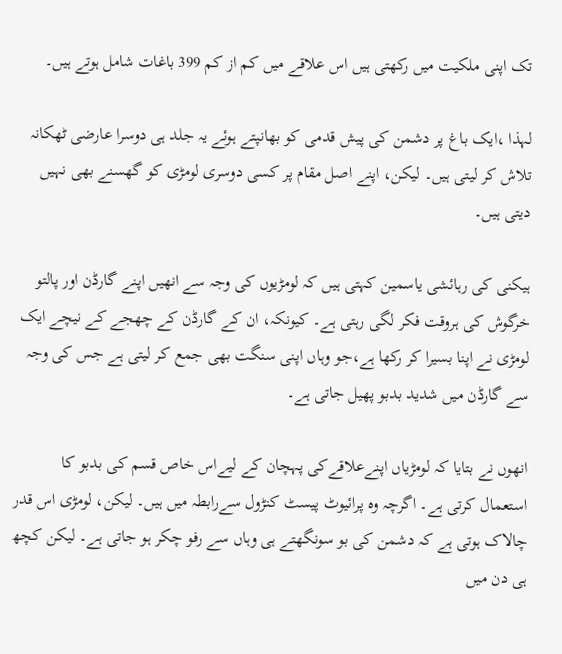تک اپنی ملکیت میں رکھتی ہیں اس علاقے میں کم از کم 399 باغات شامل ہوتے ہیں۔

لہذا ،ایک باغ پر دشمن کی پیش قدمی کو بھانپتے ہوئے یہ جلد ہی دوسرا عارضی ٹھکانہ تلاش کر لیتی ہیں۔ لیکن، اپنے اصل مقام پر کسی دوسری لومڑی کو گھسنے بھی نہیں دیتی ہیں۔

ہیکنی کی رہائشی یاسمین کہتی ہیں کہ لومڑیوں کی وجہ سے انھیں اپنے گارڈن اور پالتو خرگوش کی ہروقت فکر لگی رہتی ہے۔ کیونکہ، ان کے گارڈن کے چھجے کے نیچے ایک لومڑی نے اپنا بسیرا کر رکھا ہے،جو وہاں اپنی سنگت بھی جمع کر لیتی ہے جس کی وجہ سے گارڈن میں شدید بدبو پھیل جاتی ہے۔

انھوں نے بتایا کہ لومڑیاں اپنےعلاقےکی پہچان کے لیےاس خاص قسم کی بدبو کا استعمال کرتی ہے۔ اگرچہ وہ پرائیوٹ پیسٹ کنڑول سےرابطہ میں ہیں۔ لیکن، لومڑی اس قدر چالاک ہوتی ہے کہ دشمن کی بو سونگھتے ہی وہاں سے رفو چکر ہو جاتی ہے۔ لیکن کچھ ہی دن میں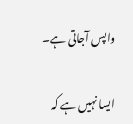واپس آجاتی ہے۔

ایسا نہیں ہے کہ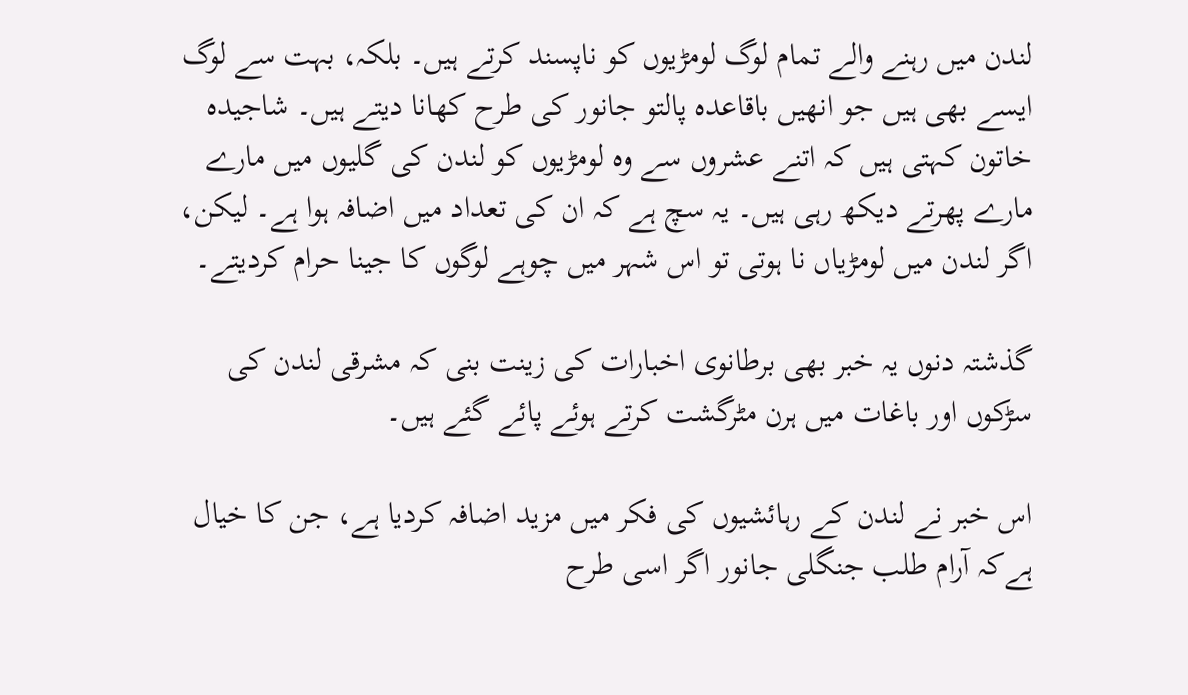لندن میں رہنے والے تمام لوگ لومڑیوں کو ناپسند کرتے ہیں۔ بلکہ، بہت سے لوگ ایسے بھی ہیں جو انھیں باقاعدہ پالتو جانور کی طرح کھانا دیتے ہیں۔ شاجیدہ خاتون کہتی ہیں کہ اتنے عشروں سے وہ لومڑیوں کو لندن کی گلیوں میں مارے مارے پھرتے دیکھ رہی ہیں۔ یہ سچ ہے کہ ان کی تعداد میں اضافہ ہوا ہے۔ لیکن، اگر لندن میں لومڑیاں نا ہوتی تو اس شہر میں چوہے لوگوں کا جینا حرام کردیتے۔

گذشتہ دنوں یہ خبر بھی برطانوی اخبارات کی زینت بنی کہ مشرقی لندن کی سڑکوں اور باغات میں ہرن مٹرگشت کرتے ہوئے پائے گئے ہیں۔

اس خبر نے لندن کے رہائشیوں کی فکر میں مزید اضافہ کردیا ہے، جن کا خیال ہےکہ آرام طلب جنگلی جانور اگر اسی طرح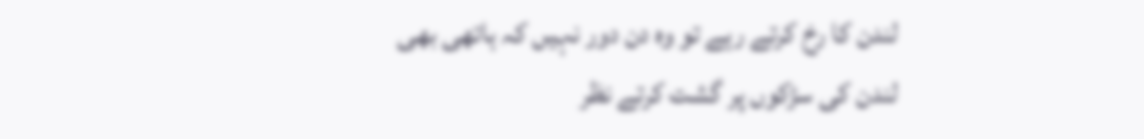لندن کا رخ کرتے رہے تو وہ دن دور نہیں کہ ہاتھی بھی لندن کی سڑکوں پر گشت کرتے نظر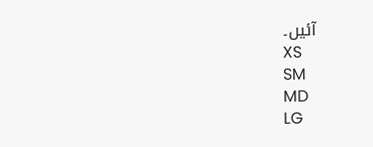آئیں۔
XS
SM
MD
LG